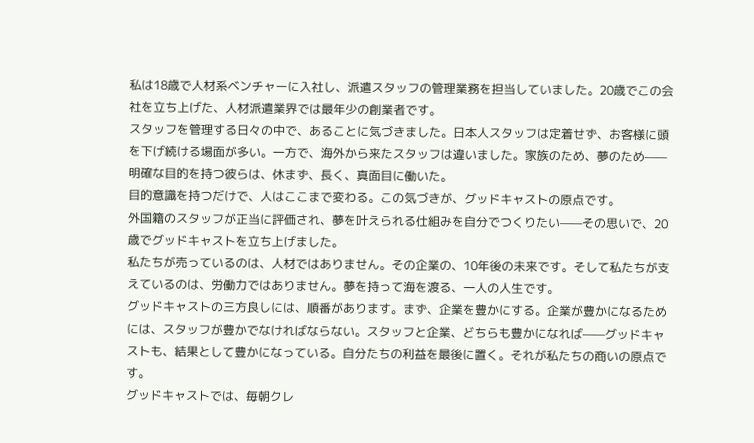私は18歳で人材系ベンチャーに入社し、派遣スタッフの管理業務を担当していました。20歳でこの会社を立ち上げた、人材派遣業界では最年少の創業者です。
スタッフを管理する日々の中で、あることに気づきました。日本人スタッフは定着せず、お客様に頭を下げ続ける場面が多い。一方で、海外から来たスタッフは違いました。家族のため、夢のため——明確な目的を持つ彼らは、休まず、長く、真面目に働いた。
目的意識を持つだけで、人はここまで変わる。この気づきが、グッドキャストの原点です。
外国籍のスタッフが正当に評価され、夢を叶えられる仕組みを自分でつくりたい——その思いで、20歳でグッドキャストを立ち上げました。
私たちが売っているのは、人材ではありません。その企業の、10年後の未来です。そして私たちが支えているのは、労働力ではありません。夢を持って海を渡る、一人の人生です。
グッドキャストの三方良しには、順番があります。まず、企業を豊かにする。企業が豊かになるためには、スタッフが豊かでなければならない。スタッフと企業、どちらも豊かになれば——グッドキャストも、結果として豊かになっている。自分たちの利益を最後に置く。それが私たちの商いの原点です。
グッドキャストでは、毎朝クレ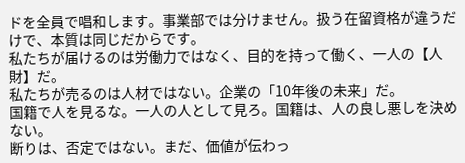ドを全員で唱和します。事業部では分けません。扱う在留資格が違うだけで、本質は同じだからです。
私たちが届けるのは労働力ではなく、目的を持って働く、一人の【人財】だ。
私たちが売るのは人材ではない。企業の「10年後の未来」だ。
国籍で人を見るな。一人の人として見ろ。国籍は、人の良し悪しを決めない。
断りは、否定ではない。まだ、価値が伝わっ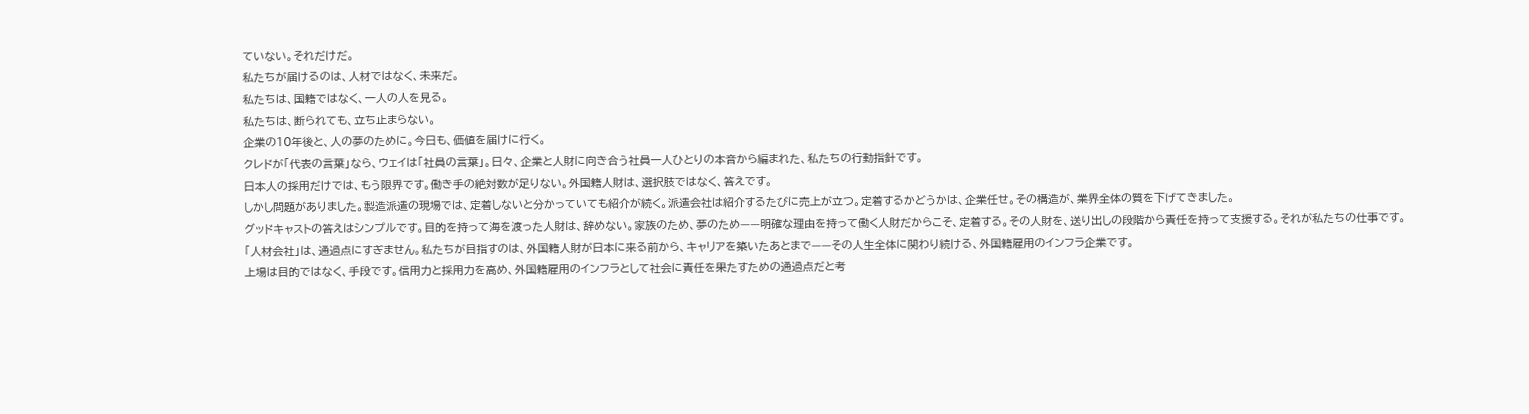ていない。それだけだ。
私たちが届けるのは、人材ではなく、未来だ。
私たちは、国籍ではなく、一人の人を見る。
私たちは、断られても、立ち止まらない。
企業の10年後と、人の夢のために。今日も、価値を届けに行く。
クレドが「代表の言葉」なら、ウェイは「社員の言葉」。日々、企業と人財に向き合う社員一人ひとりの本音から編まれた、私たちの行動指針です。
日本人の採用だけでは、もう限界です。働き手の絶対数が足りない。外国籍人財は、選択肢ではなく、答えです。
しかし問題がありました。製造派遣の現場では、定着しないと分かっていても紹介が続く。派遣会社は紹介するたびに売上が立つ。定着するかどうかは、企業任せ。その構造が、業界全体の質を下げてきました。
グッドキャストの答えはシンプルです。目的を持って海を渡った人財は、辞めない。家族のため、夢のため——明確な理由を持って働く人財だからこそ、定着する。その人財を、送り出しの段階から責任を持って支援する。それが私たちの仕事です。
「人材会社」は、通過点にすぎません。私たちが目指すのは、外国籍人財が日本に来る前から、キャリアを築いたあとまで——その人生全体に関わり続ける、外国籍雇用のインフラ企業です。
上場は目的ではなく、手段です。信用力と採用力を高め、外国籍雇用のインフラとして社会に責任を果たすための通過点だと考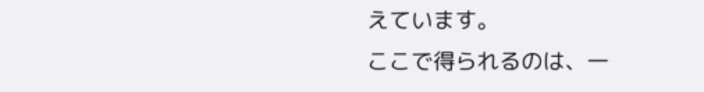えています。
ここで得られるのは、一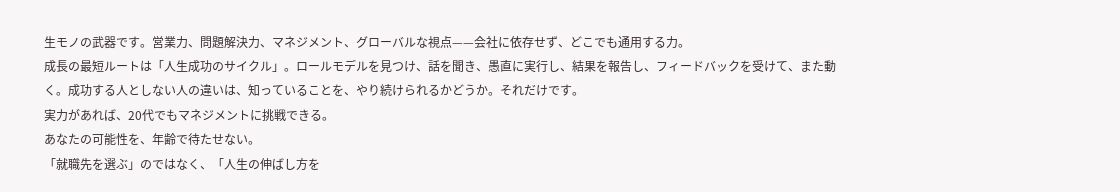生モノの武器です。営業力、問題解決力、マネジメント、グローバルな視点——会社に依存せず、どこでも通用する力。
成長の最短ルートは「人生成功のサイクル」。ロールモデルを見つけ、話を聞き、愚直に実行し、結果を報告し、フィードバックを受けて、また動く。成功する人としない人の違いは、知っていることを、やり続けられるかどうか。それだけです。
実力があれば、20代でもマネジメントに挑戦できる。
あなたの可能性を、年齢で待たせない。
「就職先を選ぶ」のではなく、「人生の伸ばし方を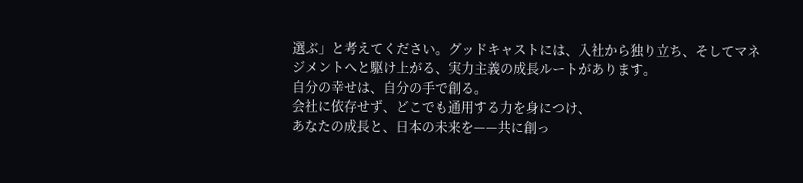選ぶ」と考えてください。グッドキャストには、入社から独り立ち、そしてマネジメントへと駆け上がる、実力主義の成長ルートがあります。
自分の幸せは、自分の手で創る。
会社に依存せず、どこでも通用する力を身につけ、
あなたの成長と、日本の未来を——共に創っ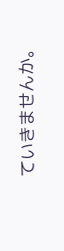ていきませんか。